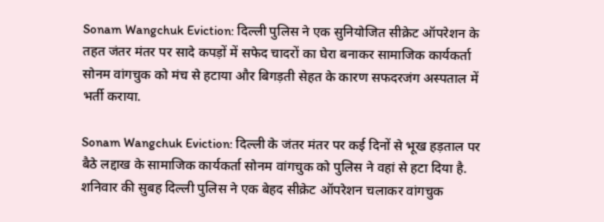Sonam Wangchuk Eviction: दिल्ली पुलिस ने एक सुनियोजित सीक्रेट ऑपरेशन के तहत जंतर मंतर पर सादे कपड़ों में सफेद चादरों का घेरा बनाकर सामाजिक कार्यकर्ता सोनम वांगचुक को मंच से हटाया और बिगड़ती सेहत के कारण सफदरजंग अस्पताल में भर्ती कराया.

Sonam Wangchuk Eviction: दिल्ली के जंतर मंतर पर कई दिनों से भूख हड़ताल पर बैठे लद्दाख के सामाजिक कार्यकर्ता सोनम वांगचुक को पुलिस ने वहां से हटा दिया है. शनिवार की सुबह दिल्ली पुलिस ने एक बेहद सीक्रेट ऑपरेशन चलाकर वांगचुक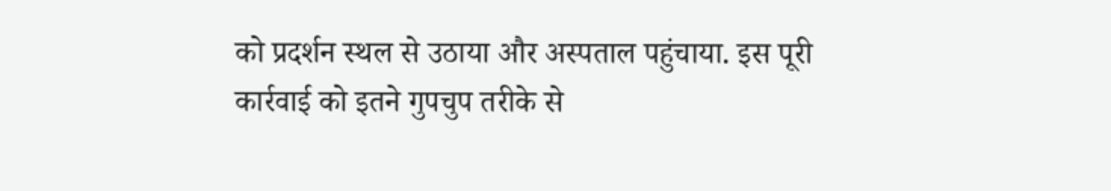को प्रदर्शन स्थल से उठाया और अस्पताल पहुंचाया. इस पूरी कार्रवाई को इतने गुपचुप तरीके से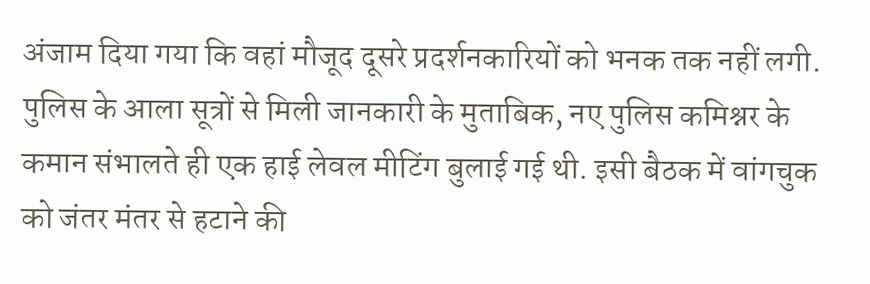अंजाम दिया गया कि वहां मौजूद दूसरे प्रदर्शनकारियों को भनक तक नहीं लगी. पुलिस के आला सूत्रों से मिली जानकारी के मुताबिक, नए पुलिस कमिश्नर के कमान संभालते ही एक हाई लेवल मीटिंग बुलाई गई थी. इसी बैठक में वांगचुक को जंतर मंतर से हटाने की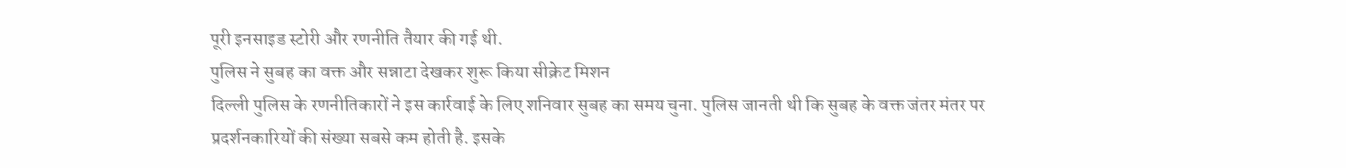पूरी इनसाइड स्टोरी और रणनीति तैयार की गई थी.
पुलिस ने सुबह का वक्त और सन्नाटा देखकर शुरू किया सीक्रेट मिशन
दिल्ली पुलिस के रणनीतिकारों ने इस कार्रवाई के लिए शनिवार सुबह का समय चुना. पुलिस जानती थी कि सुबह के वक्त जंतर मंतर पर प्रदर्शनकारियों की संख्या सबसे कम होती है. इसके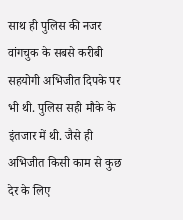साथ ही पुलिस की नजर वांगचुक के सबसे करीबी सहयोगी अभिजीत दिपके पर भी थी. पुलिस सही मौके के इंतजार में थी. जैसे ही अभिजीत किसी काम से कुछ देर के लिए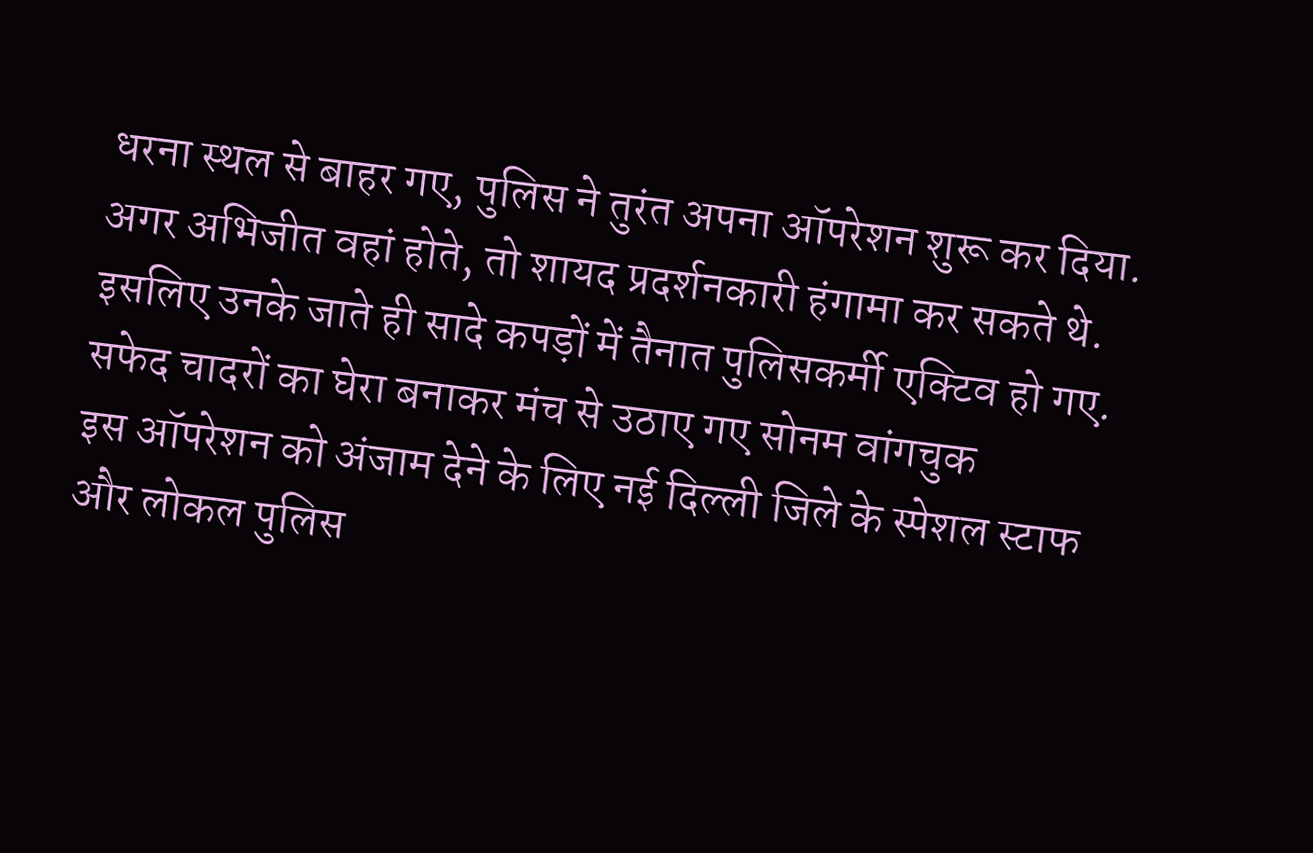धरना स्थल से बाहर गए, पुलिस ने तुरंत अपना ऑपरेशन शुरू कर दिया. अगर अभिजीत वहां होते, तो शायद प्रदर्शनकारी हंगामा कर सकते थे. इसलिए उनके जाते ही सादे कपड़ों में तैनात पुलिसकर्मी एक्टिव हो गए.
सफेद चादरों का घेरा बनाकर मंच से उठाए गए सोनम वांगचुक
इस ऑपरेशन को अंजाम देने के लिए नई दिल्ली जिले के स्पेशल स्टाफ और लोकल पुलिस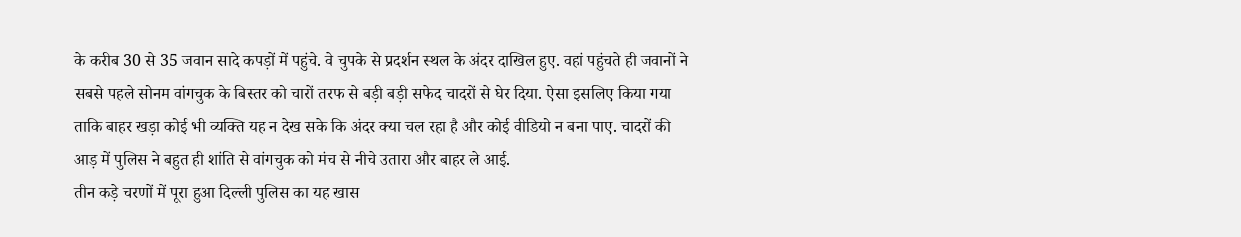के करीब 30 से 35 जवान सादे कपड़ों में पहुंचे. वे चुपके से प्रदर्शन स्थल के अंदर दाखिल हुए. वहां पहुंचते ही जवानों ने सबसे पहले सोनम वांगचुक के बिस्तर को चारों तरफ से बड़ी बड़ी सफेद चादरों से घेर दिया. ऐसा इसलिए किया गया ताकि बाहर खड़ा कोई भी व्यक्ति यह न देख सके कि अंदर क्या चल रहा है और कोई वीडियो न बना पाए. चादरों की आड़ में पुलिस ने बहुत ही शांति से वांगचुक को मंच से नीचे उतारा और बाहर ले आई.
तीन कड़े चरणों में पूरा हुआ दिल्ली पुलिस का यह खास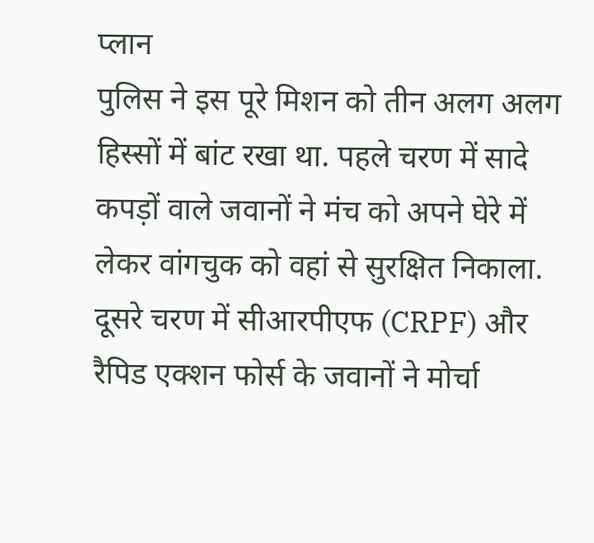प्लान
पुलिस ने इस पूरे मिशन को तीन अलग अलग हिस्सों में बांट रखा था. पहले चरण में सादे कपड़ों वाले जवानों ने मंच को अपने घेरे में लेकर वांगचुक को वहां से सुरक्षित निकाला. दूसरे चरण में सीआरपीएफ (CRPF) और रैपिड एक्शन फोर्स के जवानों ने मोर्चा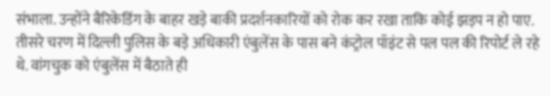संभाला. उन्होंने बैरिकेडिंग के बाहर खड़े बाकी प्रदर्शनकारियों को रोक कर रखा ताकि कोई झड़प न हो पाए. तीसरे चरण में दिल्ली पुलिस के बड़े अधिकारी एंबुलेंस के पास बने कंट्रोल पॉइंट से पल पल की रिपोर्ट ले रहे थे. वांगचुक को एंबुलेंस में बैठाते ही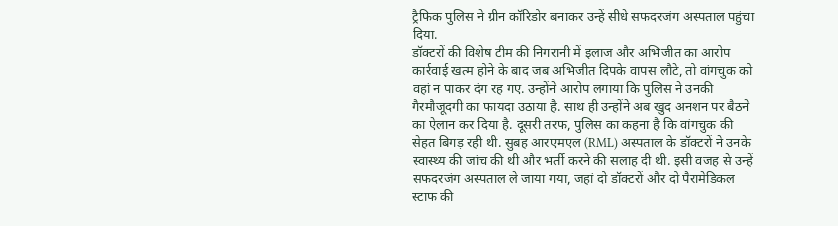ट्रैफिक पुलिस ने ग्रीन कॉरिडोर बनाकर उन्हें सीधे सफदरजंग अस्पताल पहुंचा दिया.
डॉक्टरों की विशेष टीम की निगरानी में इलाज और अभिजीत का आरोप
कार्रवाई खत्म होने के बाद जब अभिजीत दिपके वापस लौटे, तो वांगचुक को वहां न पाकर दंग रह गए. उन्होंने आरोप लगाया कि पुलिस ने उनकी गैरमौजूदगी का फायदा उठाया है. साथ ही उन्होंने अब खुद अनशन पर बैठने का ऐलान कर दिया है. दूसरी तरफ, पुलिस का कहना है कि वांगचुक की सेहत बिगड़ रही थी. सुबह आरएमएल (RML) अस्पताल के डॉक्टरों ने उनके स्वास्थ्य की जांच की थी और भर्ती करने की सलाह दी थी. इसी वजह से उन्हें सफदरजंग अस्पताल ले जाया गया, जहां दो डॉक्टरों और दो पैरामेडिकल स्टाफ की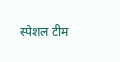स्पेशल टीम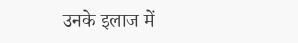उनके इलाज में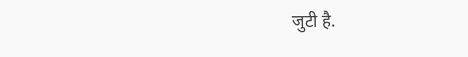जुटी है.